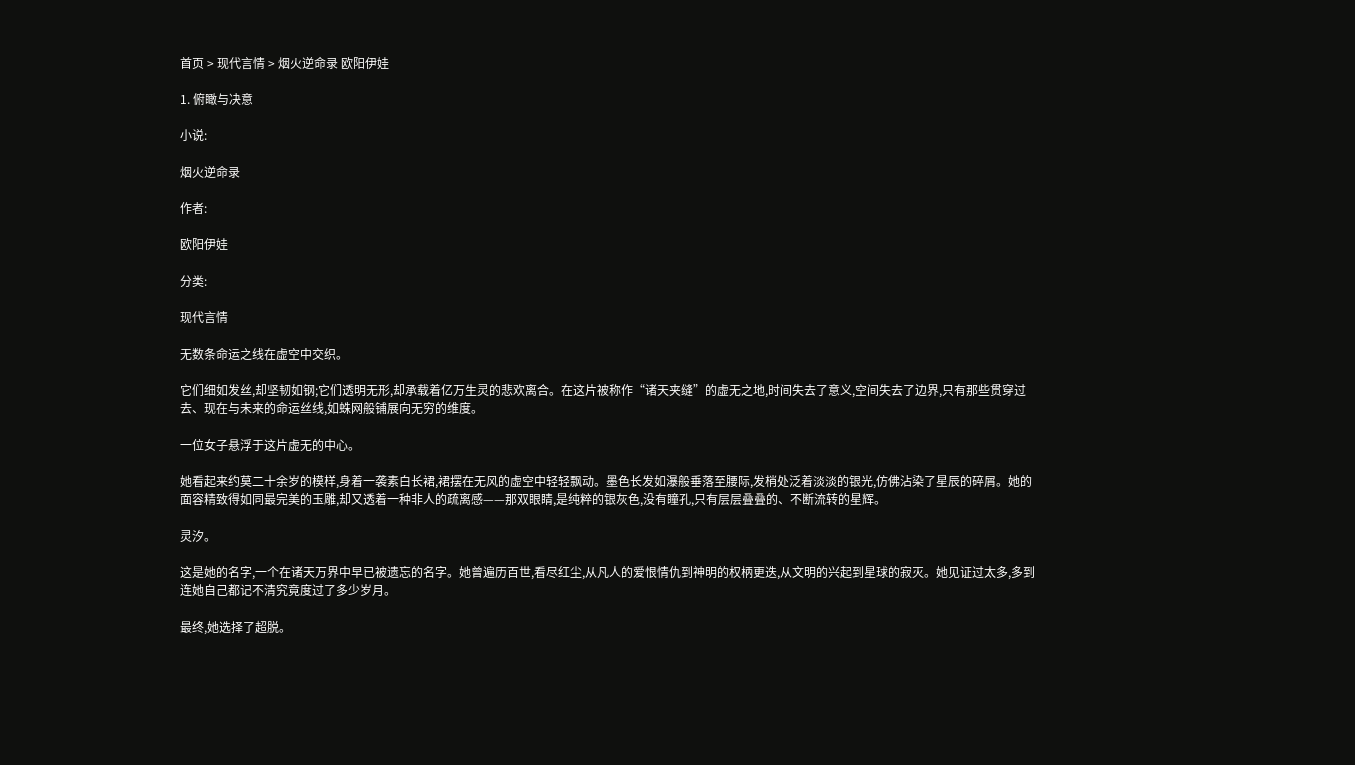首页 > 现代言情 > 烟火逆命录 欧阳伊娃

1. 俯瞰与决意

小说:

烟火逆命录

作者:

欧阳伊娃

分类:

现代言情

无数条命运之线在虚空中交织。

它们细如发丝,却坚韧如钢;它们透明无形,却承载着亿万生灵的悲欢离合。在这片被称作“诸天夹缝”的虚无之地,时间失去了意义,空间失去了边界,只有那些贯穿过去、现在与未来的命运丝线,如蛛网般铺展向无穷的维度。

一位女子悬浮于这片虚无的中心。

她看起来约莫二十余岁的模样,身着一袭素白长裙,裙摆在无风的虚空中轻轻飘动。墨色长发如瀑般垂落至腰际,发梢处泛着淡淡的银光,仿佛沾染了星辰的碎屑。她的面容精致得如同最完美的玉雕,却又透着一种非人的疏离感——那双眼睛,是纯粹的银灰色,没有瞳孔,只有层层叠叠的、不断流转的星辉。

灵汐。

这是她的名字,一个在诸天万界中早已被遗忘的名字。她曾遍历百世,看尽红尘,从凡人的爱恨情仇到神明的权柄更迭,从文明的兴起到星球的寂灭。她见证过太多,多到连她自己都记不清究竟度过了多少岁月。

最终,她选择了超脱。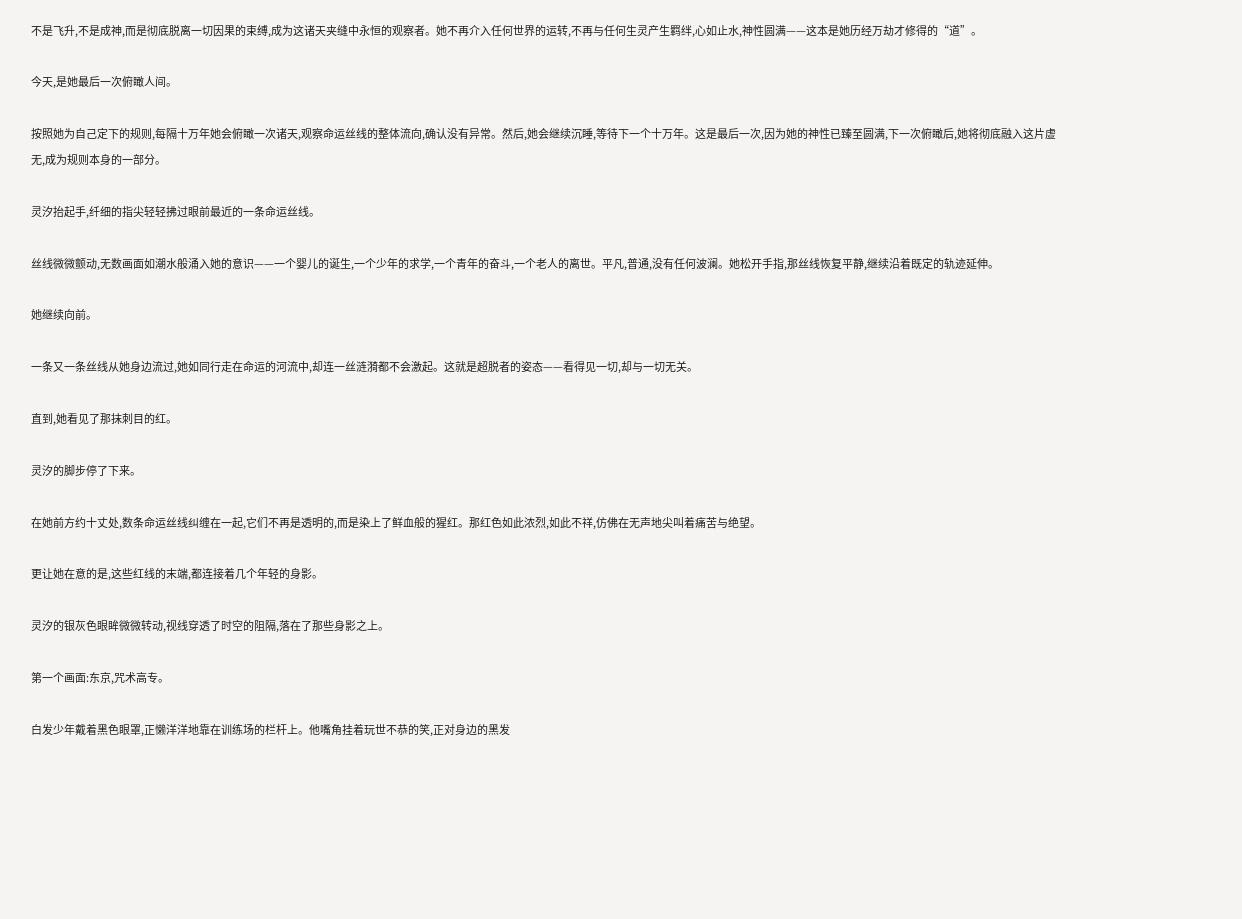不是飞升,不是成神,而是彻底脱离一切因果的束缚,成为这诸天夹缝中永恒的观察者。她不再介入任何世界的运转,不再与任何生灵产生羁绊,心如止水,神性圆满——这本是她历经万劫才修得的“道”。

今天,是她最后一次俯瞰人间。

按照她为自己定下的规则,每隔十万年她会俯瞰一次诸天,观察命运丝线的整体流向,确认没有异常。然后,她会继续沉睡,等待下一个十万年。这是最后一次,因为她的神性已臻至圆满,下一次俯瞰后,她将彻底融入这片虚无,成为规则本身的一部分。

灵汐抬起手,纤细的指尖轻轻拂过眼前最近的一条命运丝线。

丝线微微颤动,无数画面如潮水般涌入她的意识——一个婴儿的诞生,一个少年的求学,一个青年的奋斗,一个老人的离世。平凡,普通,没有任何波澜。她松开手指,那丝线恢复平静,继续沿着既定的轨迹延伸。

她继续向前。

一条又一条丝线从她身边流过,她如同行走在命运的河流中,却连一丝涟漪都不会激起。这就是超脱者的姿态——看得见一切,却与一切无关。

直到,她看见了那抹刺目的红。

灵汐的脚步停了下来。

在她前方约十丈处,数条命运丝线纠缠在一起,它们不再是透明的,而是染上了鲜血般的猩红。那红色如此浓烈,如此不祥,仿佛在无声地尖叫着痛苦与绝望。

更让她在意的是,这些红线的末端,都连接着几个年轻的身影。

灵汐的银灰色眼眸微微转动,视线穿透了时空的阻隔,落在了那些身影之上。

第一个画面:东京,咒术高专。

白发少年戴着黑色眼罩,正懒洋洋地靠在训练场的栏杆上。他嘴角挂着玩世不恭的笑,正对身边的黑发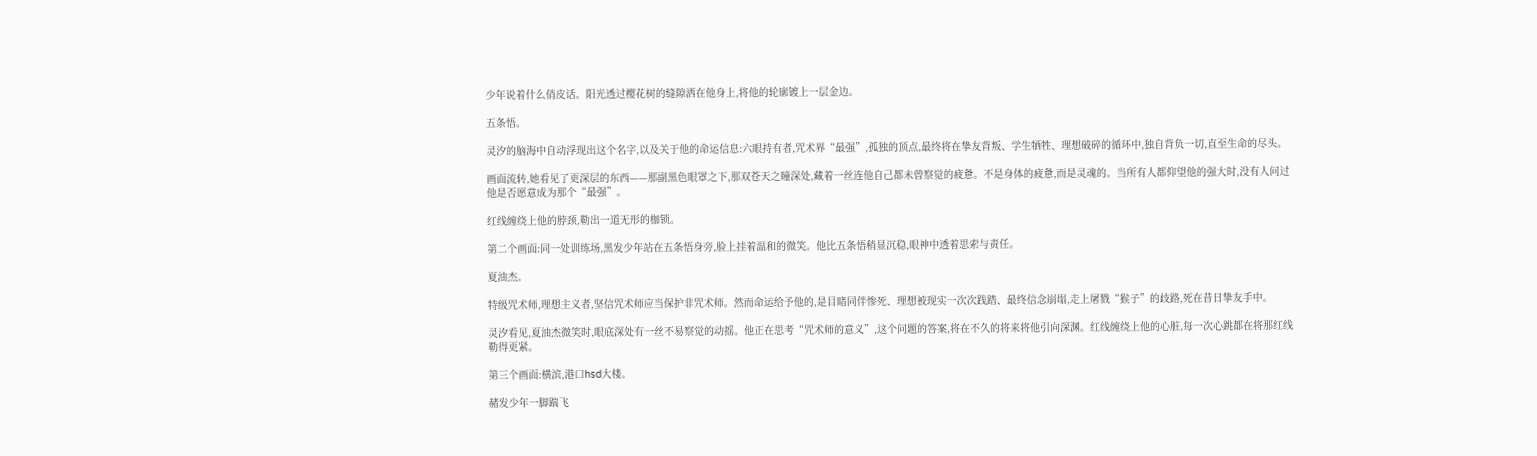少年说着什么俏皮话。阳光透过樱花树的缝隙洒在他身上,将他的轮廓镀上一层金边。

五条悟。

灵汐的脑海中自动浮现出这个名字,以及关于他的命运信息:六眼持有者,咒术界“最强”,孤独的顶点,最终将在挚友背叛、学生牺牲、理想破碎的循环中,独自背负一切,直至生命的尽头。

画面流转,她看见了更深层的东西——那副黑色眼罩之下,那双苍天之瞳深处,藏着一丝连他自己都未曾察觉的疲惫。不是身体的疲惫,而是灵魂的。当所有人都仰望他的强大时,没有人问过他是否愿意成为那个“最强”。

红线缠绕上他的脖颈,勒出一道无形的枷锁。

第二个画面:同一处训练场,黑发少年站在五条悟身旁,脸上挂着温和的微笑。他比五条悟稍显沉稳,眼神中透着思索与责任。

夏油杰。

特级咒术师,理想主义者,坚信咒术师应当保护非咒术师。然而命运给予他的,是目睹同伴惨死、理想被现实一次次践踏、最终信念崩塌,走上屠戮“猴子”的歧路,死在昔日挚友手中。

灵汐看见,夏油杰微笑时,眼底深处有一丝不易察觉的动摇。他正在思考“咒术师的意义”,这个问题的答案,将在不久的将来将他引向深渊。红线缠绕上他的心脏,每一次心跳都在将那红线勒得更紧。

第三个画面:横滨,港口hsd大楼。

赭发少年一脚踹飞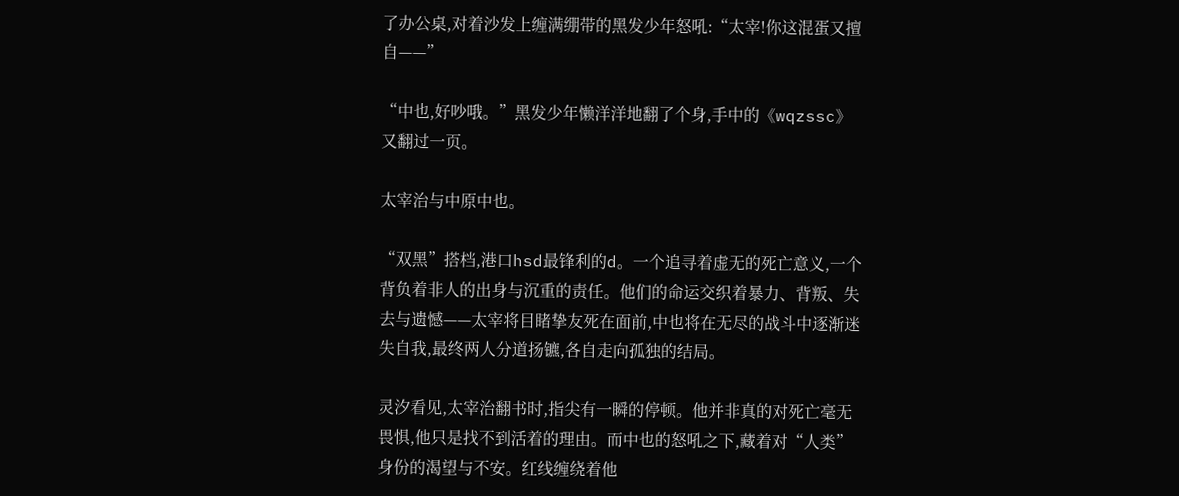了办公桌,对着沙发上缠满绷带的黑发少年怒吼:“太宰!你这混蛋又擅自——”

“中也,好吵哦。”黑发少年懒洋洋地翻了个身,手中的《wqzssc》又翻过一页。

太宰治与中原中也。

“双黑”搭档,港口hsd最锋利的d。一个追寻着虚无的死亡意义,一个背负着非人的出身与沉重的责任。他们的命运交织着暴力、背叛、失去与遗憾——太宰将目睹挚友死在面前,中也将在无尽的战斗中逐渐迷失自我,最终两人分道扬镳,各自走向孤独的结局。

灵汐看见,太宰治翻书时,指尖有一瞬的停顿。他并非真的对死亡毫无畏惧,他只是找不到活着的理由。而中也的怒吼之下,藏着对“人类”身份的渴望与不安。红线缠绕着他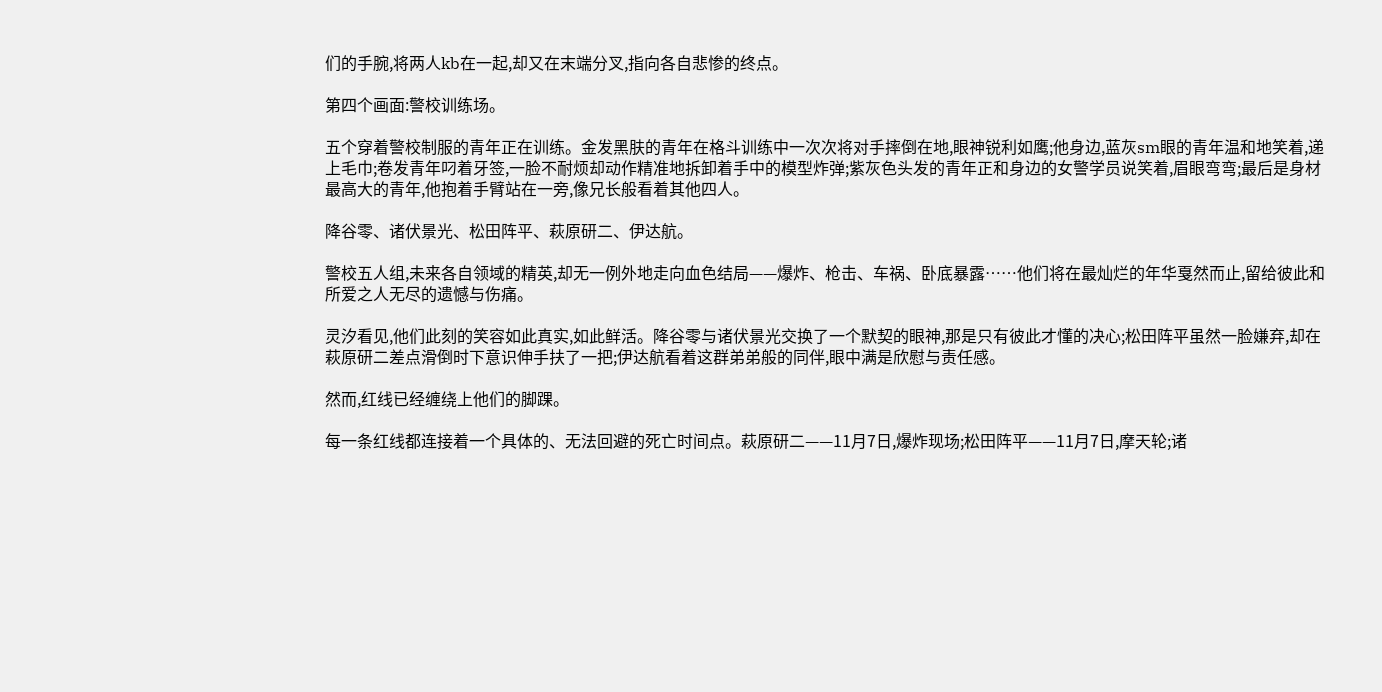们的手腕,将两人kb在一起,却又在末端分叉,指向各自悲惨的终点。

第四个画面:警校训练场。

五个穿着警校制服的青年正在训练。金发黑肤的青年在格斗训练中一次次将对手摔倒在地,眼神锐利如鹰;他身边,蓝灰sm眼的青年温和地笑着,递上毛巾;卷发青年叼着牙签,一脸不耐烦却动作精准地拆卸着手中的模型炸弹;紫灰色头发的青年正和身边的女警学员说笑着,眉眼弯弯;最后是身材最高大的青年,他抱着手臂站在一旁,像兄长般看着其他四人。

降谷零、诸伏景光、松田阵平、萩原研二、伊达航。

警校五人组,未来各自领域的精英,却无一例外地走向血色结局——爆炸、枪击、车祸、卧底暴露……他们将在最灿烂的年华戛然而止,留给彼此和所爱之人无尽的遗憾与伤痛。

灵汐看见,他们此刻的笑容如此真实,如此鲜活。降谷零与诸伏景光交换了一个默契的眼神,那是只有彼此才懂的决心;松田阵平虽然一脸嫌弃,却在萩原研二差点滑倒时下意识伸手扶了一把;伊达航看着这群弟弟般的同伴,眼中满是欣慰与责任感。

然而,红线已经缠绕上他们的脚踝。

每一条红线都连接着一个具体的、无法回避的死亡时间点。萩原研二——11月7日,爆炸现场;松田阵平——11月7日,摩天轮;诸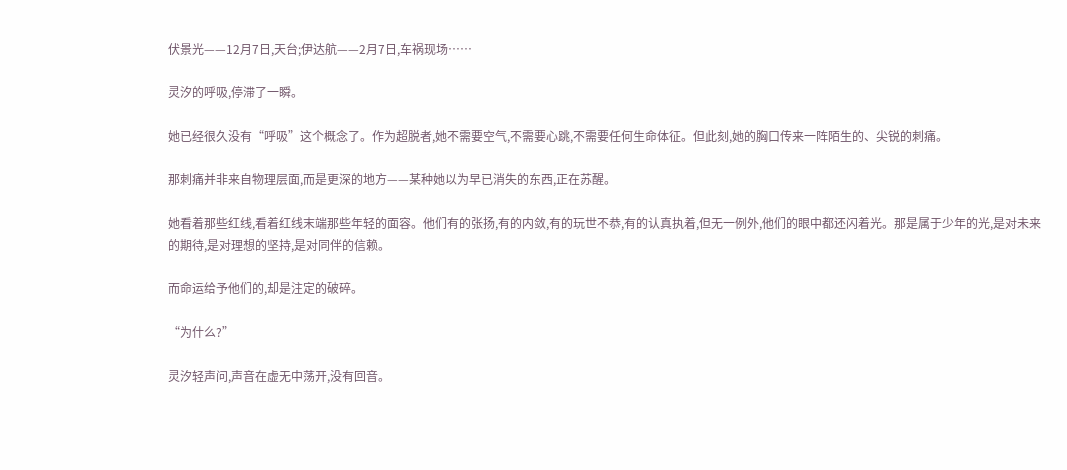伏景光——12月7日,天台;伊达航——2月7日,车祸现场……

灵汐的呼吸,停滞了一瞬。

她已经很久没有“呼吸”这个概念了。作为超脱者,她不需要空气,不需要心跳,不需要任何生命体征。但此刻,她的胸口传来一阵陌生的、尖锐的刺痛。

那刺痛并非来自物理层面,而是更深的地方——某种她以为早已消失的东西,正在苏醒。

她看着那些红线,看着红线末端那些年轻的面容。他们有的张扬,有的内敛,有的玩世不恭,有的认真执着,但无一例外,他们的眼中都还闪着光。那是属于少年的光,是对未来的期待,是对理想的坚持,是对同伴的信赖。

而命运给予他们的,却是注定的破碎。

“为什么?”

灵汐轻声问,声音在虚无中荡开,没有回音。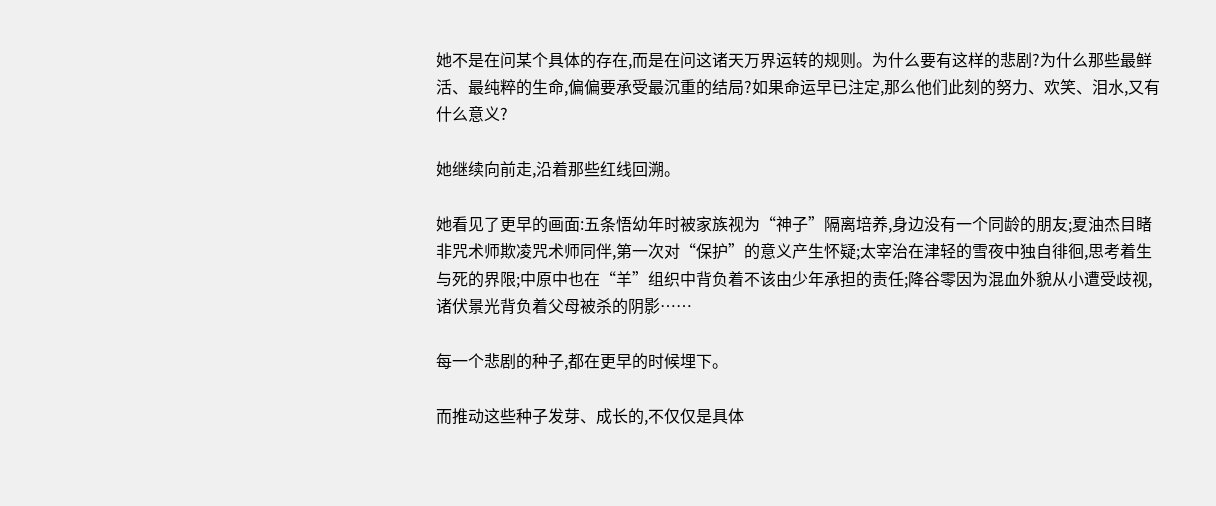她不是在问某个具体的存在,而是在问这诸天万界运转的规则。为什么要有这样的悲剧?为什么那些最鲜活、最纯粹的生命,偏偏要承受最沉重的结局?如果命运早已注定,那么他们此刻的努力、欢笑、泪水,又有什么意义?

她继续向前走,沿着那些红线回溯。

她看见了更早的画面:五条悟幼年时被家族视为“神子”隔离培养,身边没有一个同龄的朋友;夏油杰目睹非咒术师欺凌咒术师同伴,第一次对“保护”的意义产生怀疑;太宰治在津轻的雪夜中独自徘徊,思考着生与死的界限;中原中也在“羊”组织中背负着不该由少年承担的责任;降谷零因为混血外貌从小遭受歧视,诸伏景光背负着父母被杀的阴影……

每一个悲剧的种子,都在更早的时候埋下。

而推动这些种子发芽、成长的,不仅仅是具体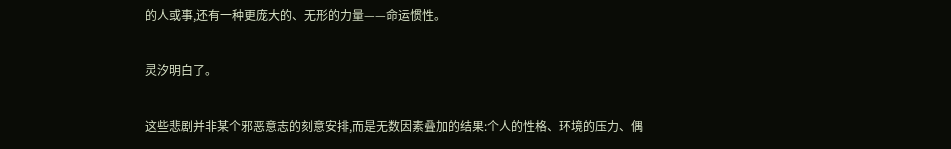的人或事,还有一种更庞大的、无形的力量——命运惯性。

灵汐明白了。

这些悲剧并非某个邪恶意志的刻意安排,而是无数因素叠加的结果:个人的性格、环境的压力、偶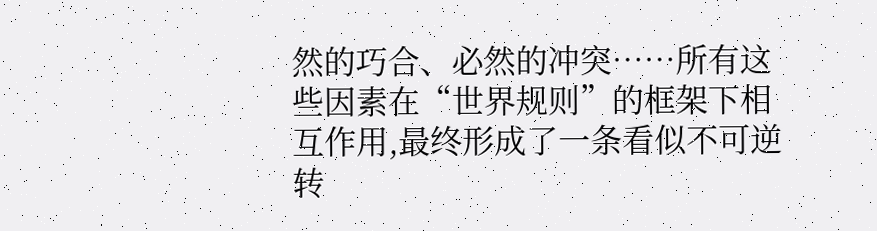然的巧合、必然的冲突……所有这些因素在“世界规则”的框架下相互作用,最终形成了一条看似不可逆转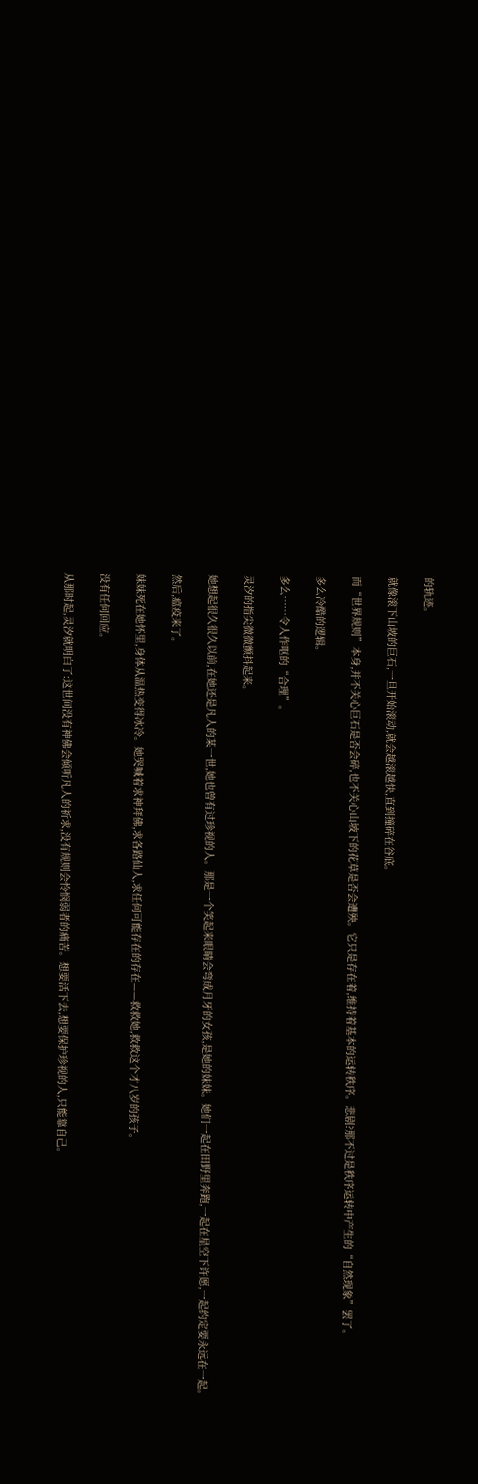的轨迹。

就像滚下山坡的巨石,一旦开始滚动,就会越滚越快,直到撞碎在谷底。

而“世界规则”本身,并不关心巨石是否会碎,也不关心山坡下的花草是否会遭殃。它只是存在着,维持着基本的运转秩序。悲剧?那不过是秩序运转中产生的“自然现象”罢了。

多么冷酷的逻辑。

多么……令人作呕的“合理”。

灵汐的指尖微微颤抖起来。

她想起很久很久以前,在她还是凡人的某一世,她也曾有过珍视的人。那是一个笑起来眼睛会弯成月牙的女孩,是她的妹妹。她们一起在田野里奔跑,一起在星空下许愿,一起约定要永远在一起。

然后,瘟疫来了。

妹妹死在她怀里,身体从温热变得冰冷。她哭喊着求神拜佛,求各路仙人,求任何可能存在的存在——救救她,救救这个才八岁的孩子。

没有任何回应。

从那时起,灵汐就明白了:这世间没有神佛会倾听凡人的祈求,没有规则会怜悯弱者的痛苦。想要活下去,想要保护珍视的人,只能靠自己。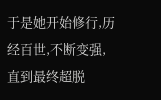于是她开始修行,历经百世,不断变强,直到最终超脱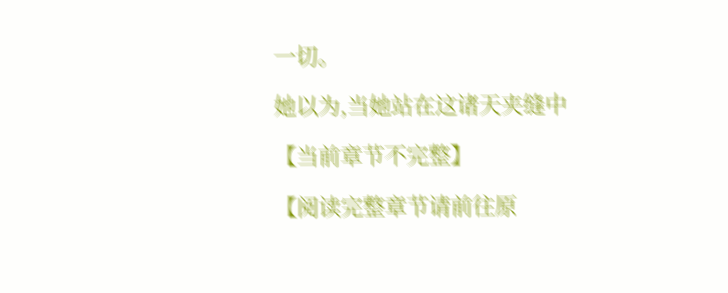一切。

她以为,当她站在这诸天夹缝中

【当前章节不完整】

【阅读完整章节请前往原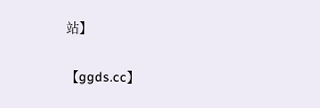站】

【ggds.cc】